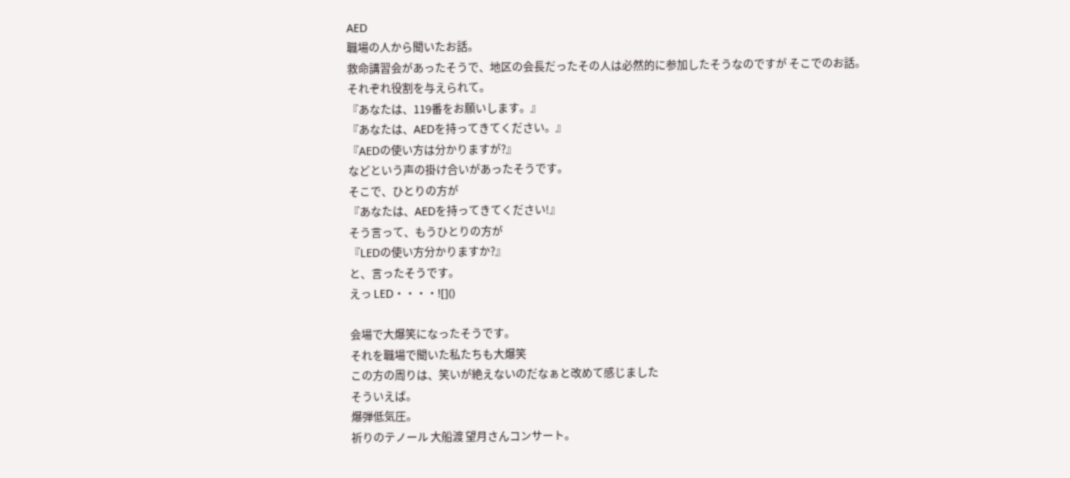AED
職場の人から聞いたお話。
救命講習会があったそうで、地区の会長だったその人は必然的に参加したそうなのですが そこでのお話。
それぞれ役割を与えられて。
『あなたは、119番をお願いします。』
『あなたは、AEDを持ってきてください。』
『AEDの使い方は分かりますが?』
などという声の掛け合いがあったそうです。
そこで、ひとりの方が
『あなたは、AEDを持ってきてください!』
そう言って、もうひとりの方が
『LEDの使い方分かりますか?』
と、言ったそうです。
えっ LED・・・・![]()

会場で大爆笑になったそうです。
それを職場で聞いた私たちも大爆笑
この方の周りは、笑いが絶えないのだなぁと改めて感じました
そういえば。
爆弾低気圧。
祈りのテノール 大船渡 望月さんコンサート。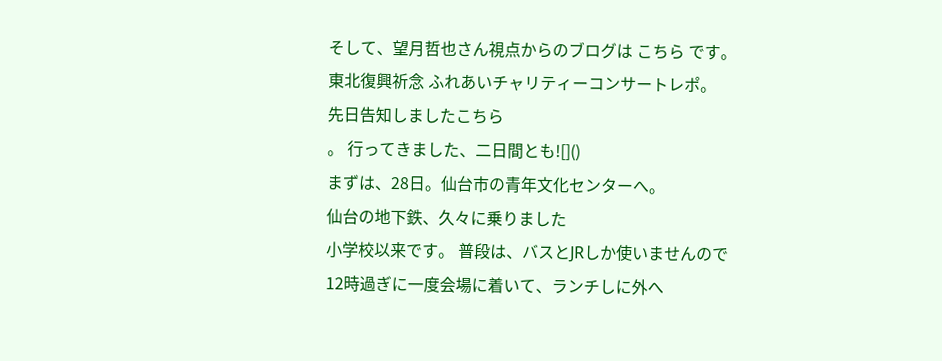そして、望月哲也さん視点からのブログは こちら です。
東北復興祈念 ふれあいチャリティーコンサートレポ。
先日告知しましたこちら
。 行ってきました、二日間とも![]()
まずは、28日。仙台市の青年文化センターへ。
仙台の地下鉄、久々に乗りました
小学校以来です。 普段は、バスとJRしか使いませんので
12時過ぎに一度会場に着いて、ランチしに外へ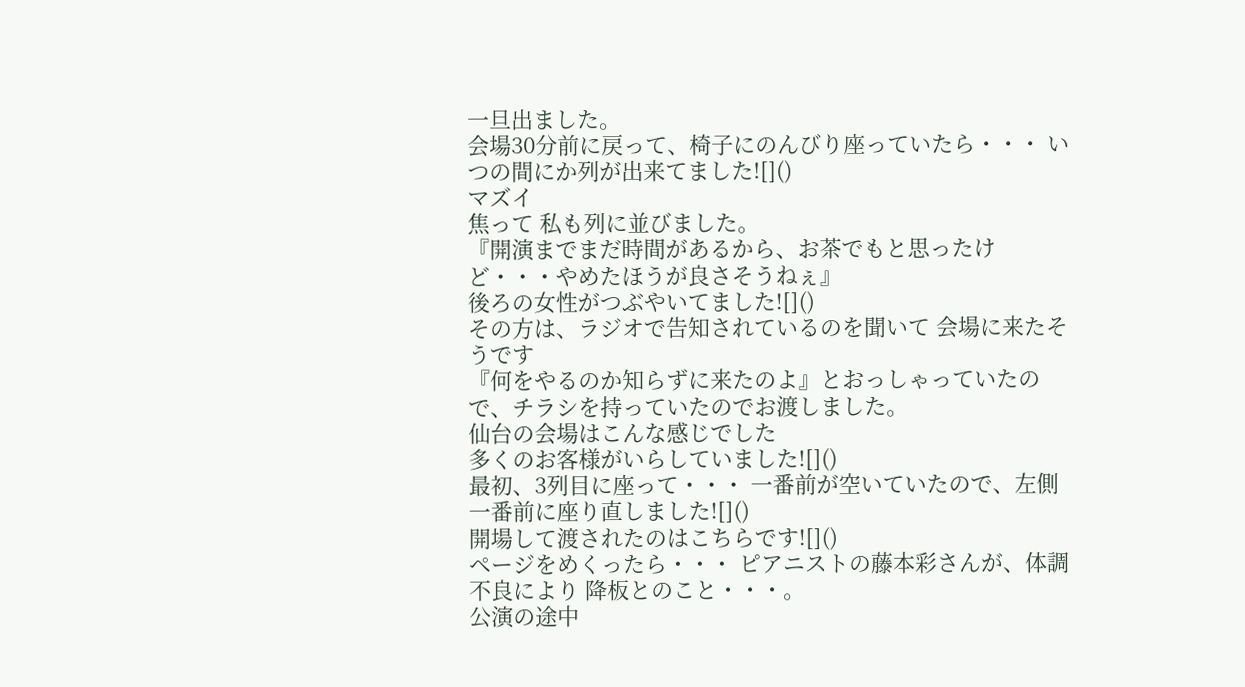一旦出ました。
会場30分前に戻って、椅子にのんびり座っていたら・・・ いつの間にか列が出来てました![]()
マズイ
焦って 私も列に並びました。
『開演までまだ時間があるから、お茶でもと思ったけど・・・やめたほうが良さそうねぇ』
後ろの女性がつぶやいてました![]()
その方は、ラジオで告知されているのを聞いて 会場に来たそうです
『何をやるのか知らずに来たのよ』とおっしゃっていたので、チラシを持っていたのでお渡しました。
仙台の会場はこんな感じでした
多くのお客様がいらしていました![]()
最初、3列目に座って・・・ 一番前が空いていたので、左側一番前に座り直しました![]()
開場して渡されたのはこちらです![]()
ページをめくったら・・・ ピアニストの藤本彩さんが、体調不良により 降板とのこと・・・。
公演の途中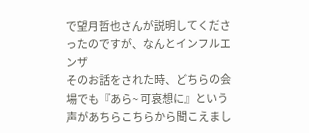で望月哲也さんが説明してくださったのですが、なんとインフルエンザ
そのお話をされた時、どちらの会場でも『あら~ 可哀想に』という声があちらこちらから聞こえまし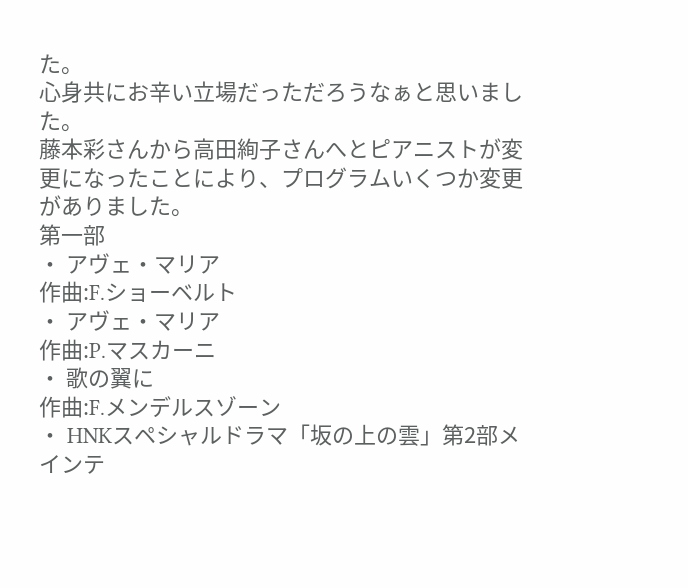た。
心身共にお辛い立場だっただろうなぁと思いました。
藤本彩さんから高田絢子さんへとピアニストが変更になったことにより、プログラムいくつか変更がありました。
第一部
・ アヴェ・マリア
作曲:F.ショーベルト
・ アヴェ・マリア
作曲:P.マスカーニ
・ 歌の翼に
作曲:F.メンデルスゾーン
・ HNKスペシャルドラマ「坂の上の雲」第2部メインテ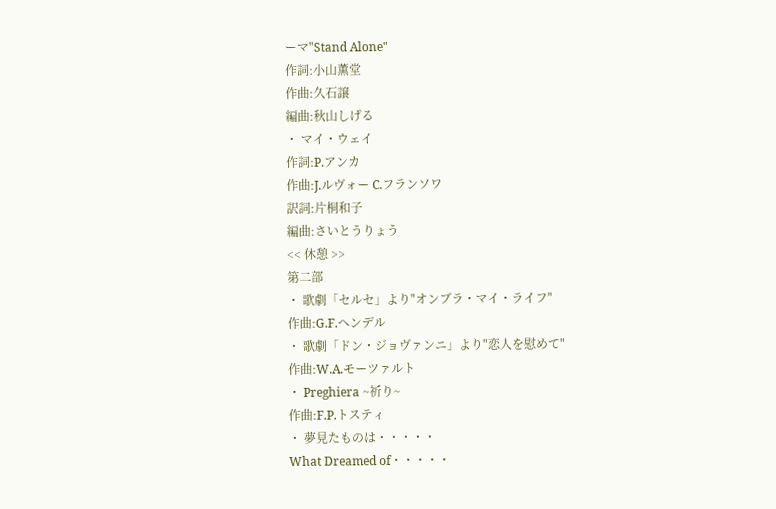ーマ"Stand Alone"
作詞:小山薫堂
作曲:久石譲
編曲:秋山しげる
・ マイ・ウェイ
作詞:P.アンカ
作曲:J.ルヴォー C.フランソワ
訳詞:片桐和子
編曲:さいとうりょう
<< 休憩 >>
第二部
・ 歌劇「セルセ」より"オンブラ・マイ・ライフ"
作曲:G.F.ヘンデル
・ 歌劇「ドン・ジョヴァンニ」より"恋人を慰めて"
作曲:W.A.モーツァルト
・ Preghiera ~祈り~
作曲:F.P.トスティ
・ 夢見たものは・・・・・
What Dreamed of・・・・・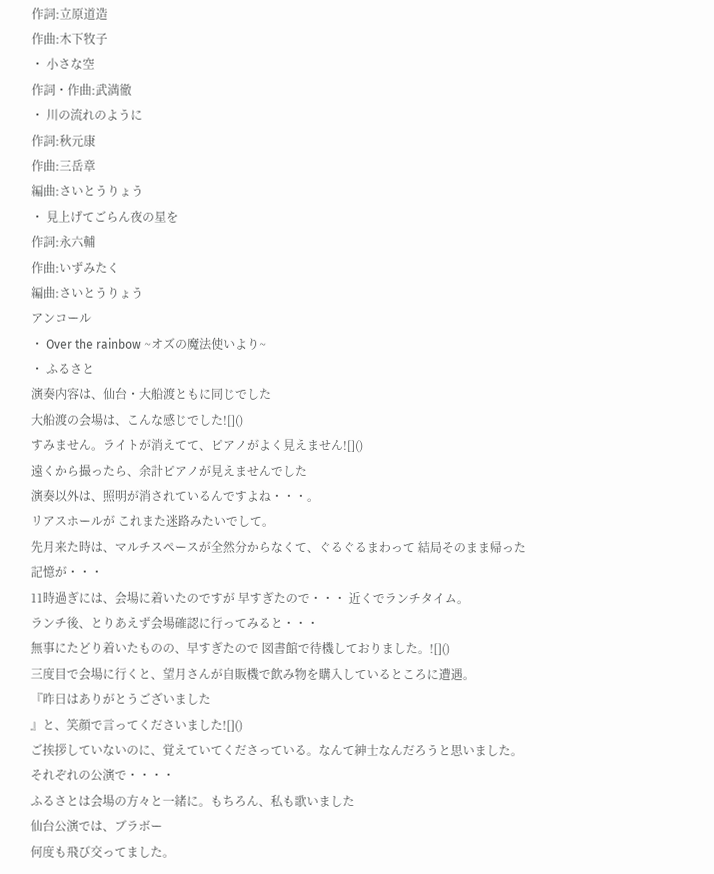作詞:立原道造
作曲:木下牧子
・ 小さな空
作詞・作曲:武満徹
・ 川の流れのように
作詞:秋元康
作曲:三岳章
編曲:さいとうりょう
・ 見上げてごらん夜の星を
作詞:永六輔
作曲:いずみたく
編曲:さいとうりょう
アンコール
・ Over the rainbow ~オズの魔法使いより~
・ ふるさと
演奏内容は、仙台・大船渡ともに同じでした
大船渡の会場は、こんな感じでした![]()
すみません。ライトが消えてて、ピアノがよく見えません![]()
遠くから撮ったら、余計ピアノが見えませんでした
演奏以外は、照明が消されているんですよね・・・。
リアスホールが これまた迷路みたいでして。
先月来た時は、マルチスペースが全然分からなくて、ぐるぐるまわって 結局そのまま帰った記憶が・・・
11時過ぎには、会場に着いたのですが 早すぎたので・・・ 近くでランチタイム。
ランチ後、とりあえず会場確認に行ってみると・・・
無事にたどり着いたものの、早すぎたので 図書館で待機しておりました。![]()
三度目で会場に行くと、望月さんが自販機で飲み物を購入しているところに遭遇。
『昨日はありがとうございました
』と、笑顔で言ってくださいました![]()
ご挨拶していないのに、覚えていてくださっている。なんて紳士なんだろうと思いました。
それぞれの公演で・・・・
ふるさとは会場の方々と一緒に。もちろん、私も歌いました
仙台公演では、ブラボー
何度も飛び交ってました。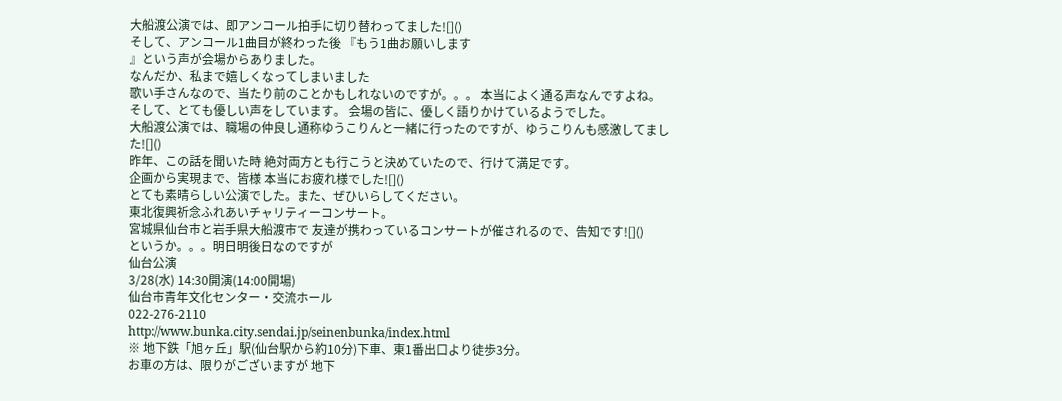大船渡公演では、即アンコール拍手に切り替わってました![]()
そして、アンコール1曲目が終わった後 『もう1曲お願いします
』という声が会場からありました。
なんだか、私まで嬉しくなってしまいました
歌い手さんなので、当たり前のことかもしれないのですが。。。 本当によく通る声なんですよね。
そして、とても優しい声をしています。 会場の皆に、優しく語りかけているようでした。
大船渡公演では、職場の仲良し通称ゆうこりんと一緒に行ったのですが、ゆうこりんも感激してました![]()
昨年、この話を聞いた時 絶対両方とも行こうと決めていたので、行けて満足です。
企画から実現まで、皆様 本当にお疲れ様でした![]()
とても素晴らしい公演でした。また、ぜひいらしてください。
東北復興祈念ふれあいチャリティーコンサート。
宮城県仙台市と岩手県大船渡市で 友達が携わっているコンサートが催されるので、告知です![]()
というか。。。明日明後日なのですが
仙台公演
3/28(水) 14:30開演(14:00開場)
仙台市青年文化センター・交流ホール
022-276-2110
http://www.bunka.city.sendai.jp/seinenbunka/index.html
※ 地下鉄「旭ヶ丘」駅(仙台駅から約10分)下車、東1番出口より徒歩3分。
お車の方は、限りがございますが 地下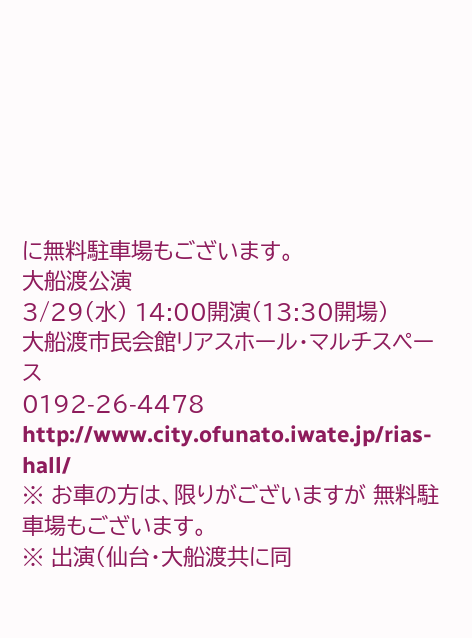に無料駐車場もございます。
大船渡公演
3/29(水) 14:00開演(13:30開場)
大船渡市民会館リアスホール・マルチスペース
0192-26-4478
http://www.city.ofunato.iwate.jp/rias-hall/
※ お車の方は、限りがございますが 無料駐車場もございます。
※ 出演(仙台・大船渡共に同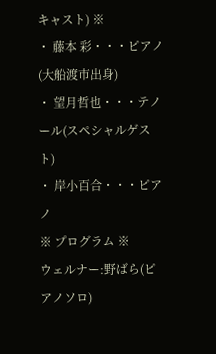キャスト) ※
・ 藤本 彩・・・ピアノ(大船渡市出身)
・ 望月哲也・・・テノール(スペシャルゲスト)
・ 岸小百合・・・ピアノ
※ プログラム ※
ウェルナー:野ばら(ピアノソロ)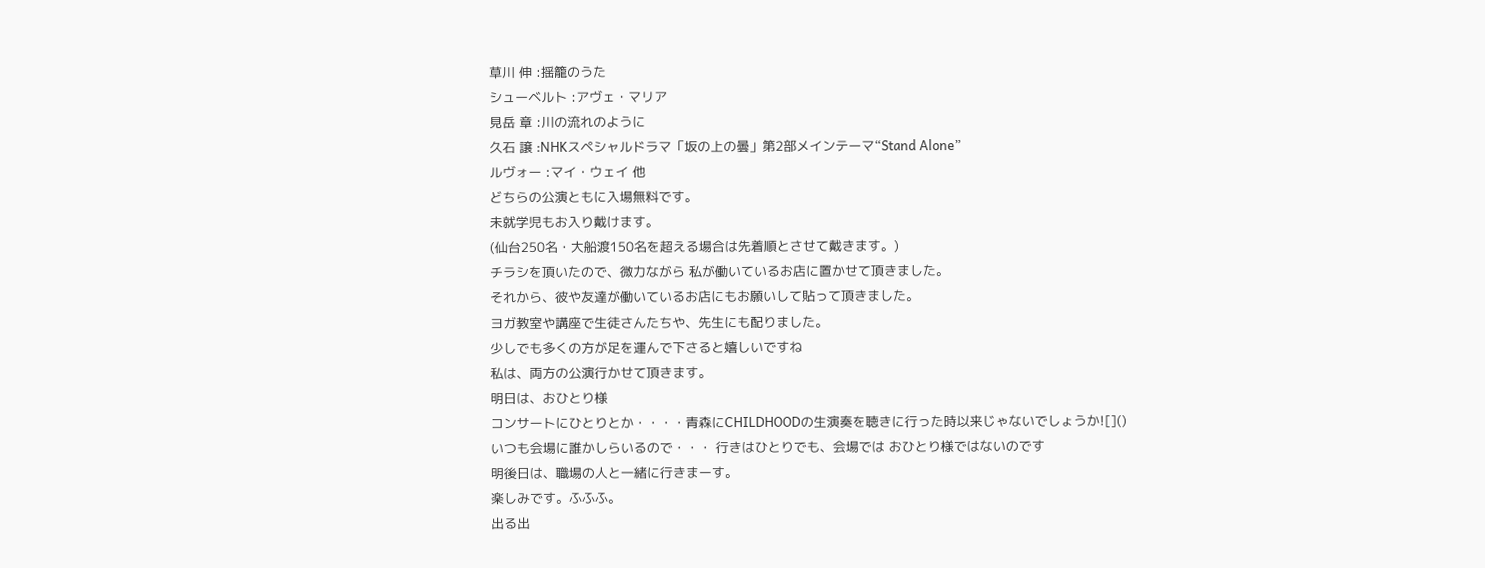草川 伸 :揺籠のうた
シューベルト :アヴェ・マリア
見岳 章 :川の流れのように
久石 譲 :NHKスペシャルドラマ「坂の上の曇」第2部メインテーマ“Stand Alone”
ルヴォー :マイ・ウェイ 他
どちらの公演ともに入場無料です。
未就学児もお入り戴けます。
(仙台250名・大船渡150名を超える場合は先着順とさせて戴きます。)
チラシを頂いたので、微力ながら 私が働いているお店に置かせて頂きました。
それから、彼や友達が働いているお店にもお願いして貼って頂きました。
ヨガ教室や講座で生徒さんたちや、先生にも配りました。
少しでも多くの方が足を運んで下さると嬉しいですね
私は、両方の公演行かせて頂きます。
明日は、おひとり様
コンサートにひとりとか・・・・青森にCHILDHOODの生演奏を聴きに行った時以来じゃないでしょうか![]()
いつも会場に誰かしらいるので・・・ 行きはひとりでも、会場では おひとり様ではないのです
明後日は、職場の人と一緒に行きまーす。
楽しみです。ふふふ。
出る出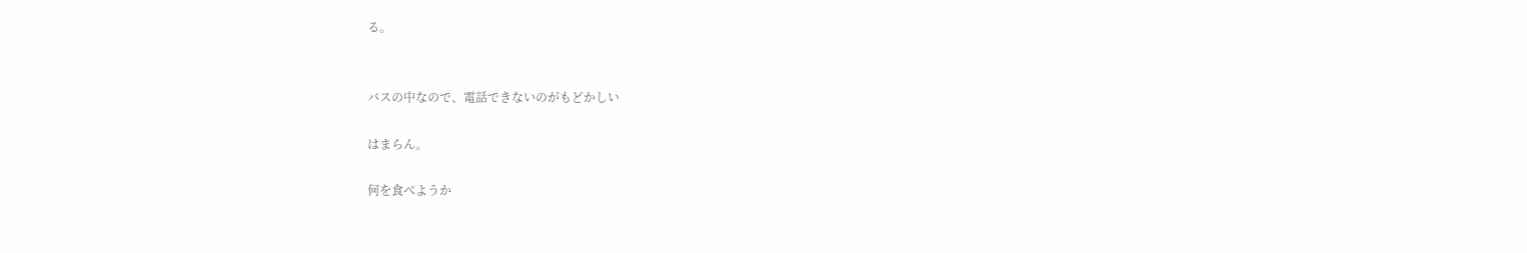る。


バスの中なので、電話できないのがもどかしい

はまらん。

何を食べようか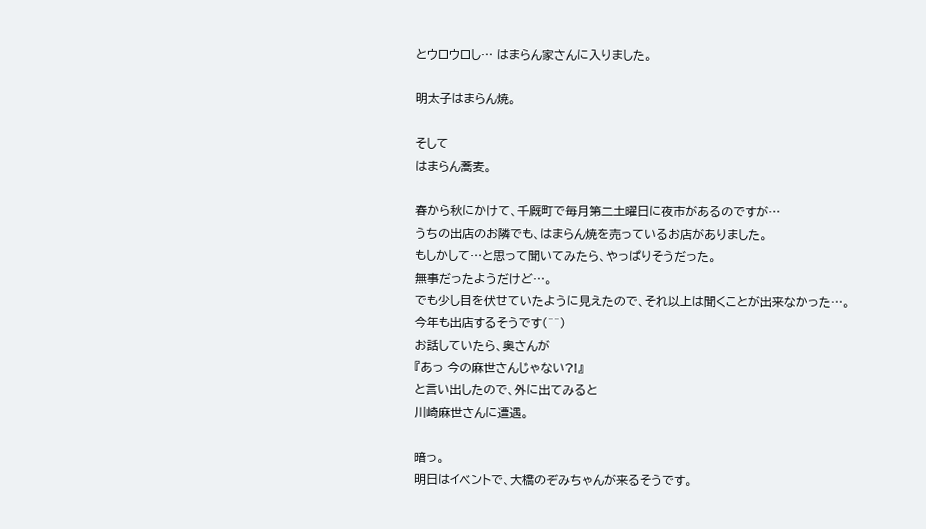とウロウロし… はまらん家さんに入りました。

明太子はまらん焼。

そして
はまらん蕎麦。

春から秋にかけて、千厩町で毎月第二土曜日に夜市があるのですが…
うちの出店のお隣でも、はまらん焼を売っているお店がありました。
もしかして…と思って聞いてみたら、やっぱりそうだった。
無事だったようだけど…。
でも少し目を伏せていたように見えたので、それ以上は聞くことが出来なかった…。
今年も出店するそうです(^^)
お話していたら、奥さんが
『あっ 今の麻世さんじゃない?!』
と言い出したので、外に出てみると
川崎麻世さんに遭遇。

暗っ。
明日はイベントで、大橋のぞみちゃんが来るそうです。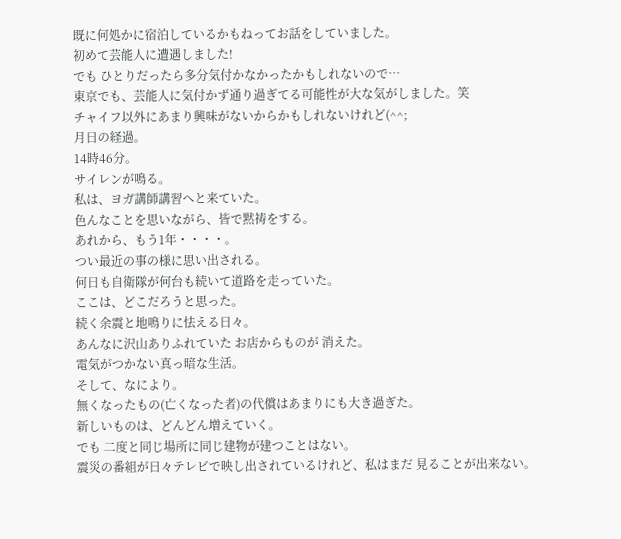既に何処かに宿泊しているかもねってお話をしていました。
初めて芸能人に遭遇しました!
でも ひとりだったら多分気付かなかったかもしれないので…
東京でも、芸能人に気付かず通り過ぎてる可能性が大な気がしました。笑
チャイフ以外にあまり興味がないからかもしれないけれど(^^;
月日の経過。
14時46分。
サイレンが鳴る。
私は、ヨガ講師講習へと来ていた。
色んなことを思いながら、皆で黙祷をする。
あれから、もう1年・・・・。
つい最近の事の様に思い出される。
何日も自衛隊が何台も続いて道路を走っていた。
ここは、どこだろうと思った。
続く余震と地鳴りに怯える日々。
あんなに沢山ありふれていた お店からものが 消えた。
電気がつかない真っ暗な生活。
そして、なにより。
無くなったもの(亡くなった者)の代償はあまりにも大き過ぎた。
新しいものは、どんどん増えていく。
でも 二度と同じ場所に同じ建物が建つことはない。
震災の番組が日々テレビで映し出されているけれど、私はまだ 見ることが出来ない。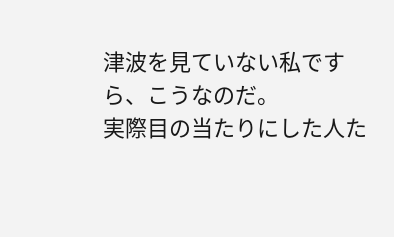津波を見ていない私ですら、こうなのだ。
実際目の当たりにした人た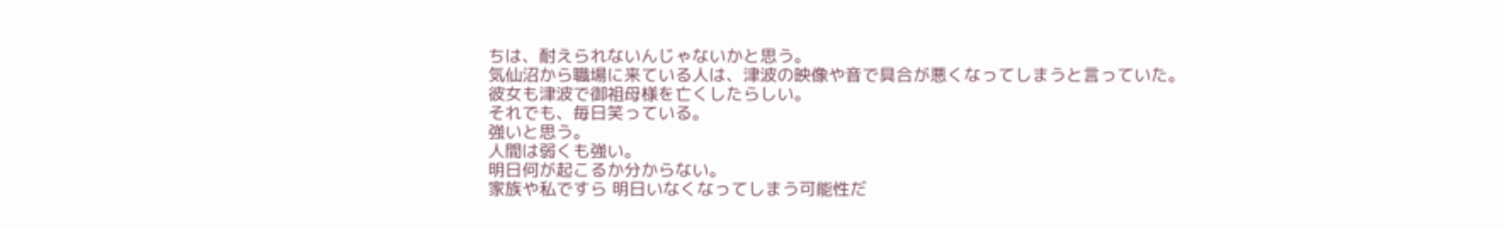ちは、耐えられないんじゃないかと思う。
気仙沼から職場に来ている人は、津波の映像や音で具合が悪くなってしまうと言っていた。
彼女も津波で御祖母様を亡くしたらしい。
それでも、毎日笑っている。
強いと思う。
人間は弱くも強い。
明日何が起こるか分からない。
家族や私ですら 明日いなくなってしまう可能性だ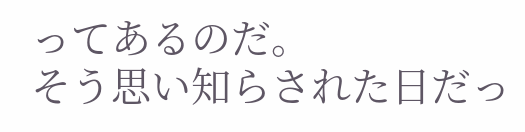ってあるのだ。
そう思い知らされた日だっ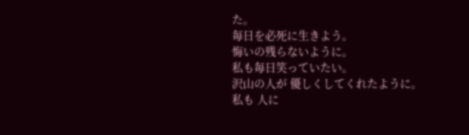た。
毎日を必死に生きよう。
悔いの残らないように。
私も毎日笑っていたい。
沢山の人が 優しくしてくれたように。
私も 人に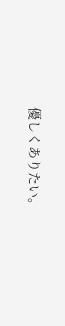優しくありたい。